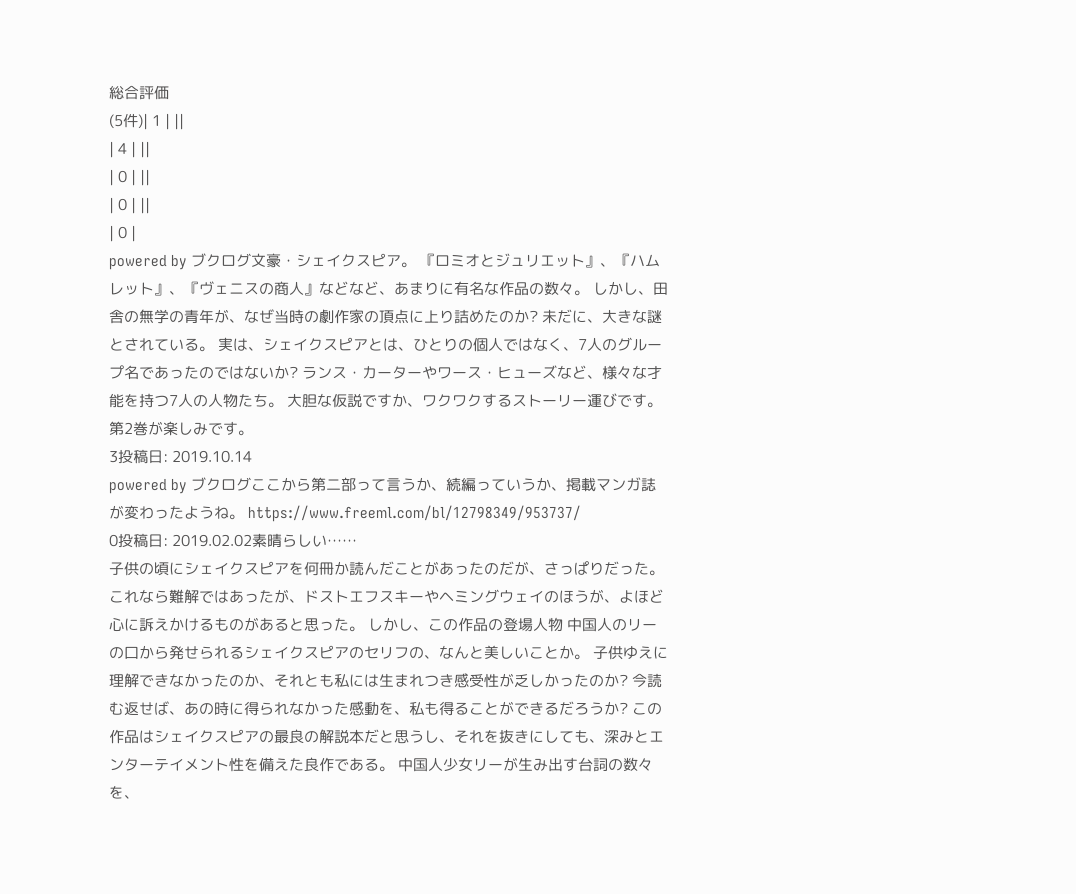総合評価
(5件)| 1 | ||
| 4 | ||
| 0 | ||
| 0 | ||
| 0 |
powered by ブクログ文豪・シェイクスピア。 『ロミオとジュリエット』、『ハムレット』、『ヴェニスの商人』などなど、あまりに有名な作品の数々。 しかし、田舎の無学の青年が、なぜ当時の劇作家の頂点に上り詰めたのか? 未だに、大きな謎とされている。 実は、シェイクスピアとは、ひとりの個人ではなく、7人のグループ名であったのではないか? ランス・カーターやワース・ヒューズなど、様々な才能を持つ7人の人物たち。 大胆な仮説ですか、ワクワクするストーリー運びです。 第2巻が楽しみです。
3投稿日: 2019.10.14
powered by ブクログここから第二部って言うか、続編っていうか、掲載マンガ誌が変わったようね。 https://www.freeml.com/bl/12798349/953737/
0投稿日: 2019.02.02素晴らしい……
子供の頃にシェイクスピアを何冊か読んだことがあったのだが、さっぱりだった。これなら難解ではあったが、ドストエフスキーやヘミングウェイのほうが、よほど心に訴えかけるものがあると思った。 しかし、この作品の登場人物 中国人のリーの口から発せられるシェイクスピアのセリフの、なんと美しいことか。 子供ゆえに理解できなかったのか、それとも私には生まれつき感受性が乏しかったのか? 今読む返せば、あの時に得られなかった感動を、私も得ることができるだろうか? この作品はシェイクスピアの最良の解説本だと思うし、それを抜きにしても、深みとエンターテイメント性を備えた良作である。 中国人少女リーが生み出す台詞の数々を、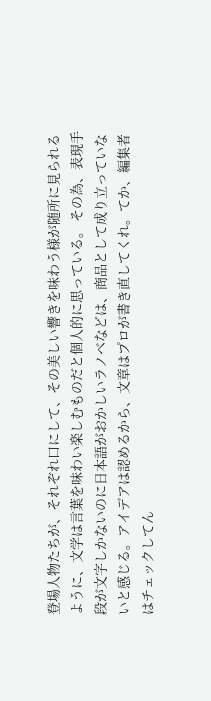登場人物たちが、それぞれ口にして、その美しい響きを味わう様が随所に見られるように、文学は言葉を味わい楽しむものだと個人的に思っている。 その為、表現手段が文字しかないのに日本語がおかしいラノベなどは、商品として成り立っていないと感じる。アイデアは認めるから、文章はプロが書き直してくれ。てか、編集者はチェックしてん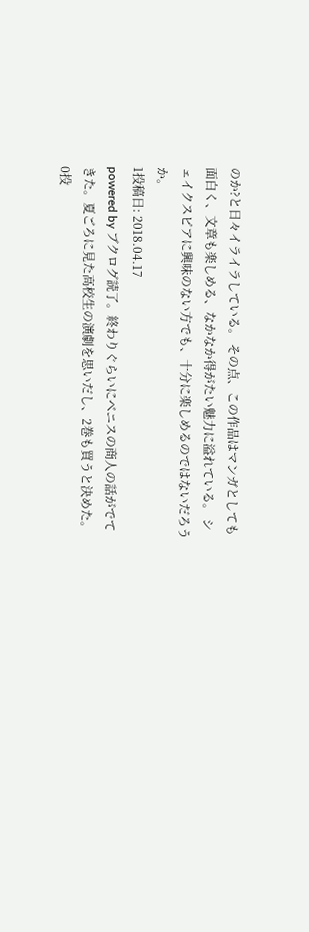のか?と日々イライラしている。 その点、この作品はマンガとしても面白く、文章も楽しめる、なかなか得がたい魅力に溢れている。 シェイクスピアに興味のない方でも、十分に楽しめるのではないだろうか。
1投稿日: 2018.04.17
powered by ブクログ読了。終わりぐらいにベニスの商人の話がでてきた。夏ごろに見た高校生の演劇を思いだし、2巻も買うと決めた。
0投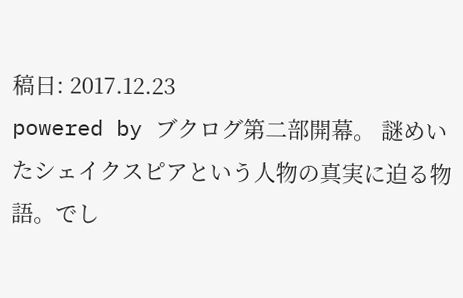稿日: 2017.12.23
powered by ブクログ第二部開幕。 謎めいたシェイクスピアという人物の真実に迫る物語。でし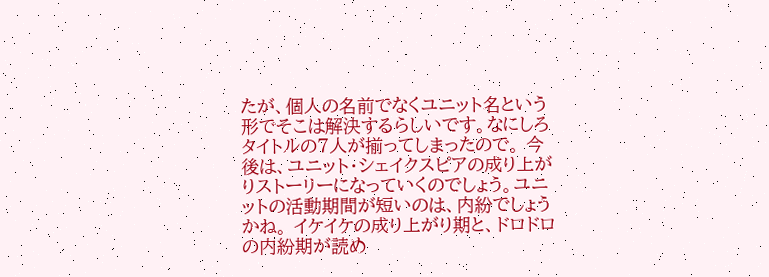たが、個人の名前でなくユニット名という形でそこは解決するらしいです。なにしろタイトルの7人が揃ってしまったので。 今後は、ユニット・シェイクスピアの成り上がりストーリーになっていくのでしょう。ユニットの活動期間が短いのは、内紛でしょうかね。 イケイケの成り上がり期と、ドロドロの内紛期が読め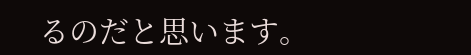るのだと思います。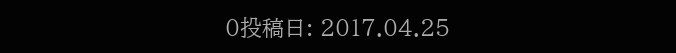0投稿日: 2017.04.25